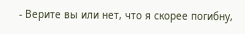- Верите вы или нет, что я скорее погибну,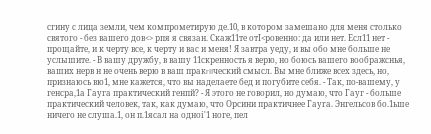сгину с лица земли, чем компрометирую де.10, в котором замешано для меня столько святого - без вашего дов<> рпя я связан. Скаж11те отI<ровенно: да или нет. Есл11 нет - прощайте, и к черту все, к черту и вас и меня! Я завтра уеду, и вы обо мне больше не услышите. - В вашу дружбу, в вашу 11скренность я верю, но боюсь вашего воображснья, ваших нерв н не очень верю в ваш пракrIIческий смысл. Вы мне ближе всех здесь, но, признаюсь вю1, мне кажется, что вы наделаете бед и погубите себя. - Так, по-вашему, у генсра,1а Гауга практический генпй? - Я этого не говорил, но думаю, что Гауг - больше практический человек, так, как думаю, что Орсини практичнее Гауrа. Энгельсов бо.1ьше ничего не слуша.1, он п.1ясал на одноi'1 ноге, пел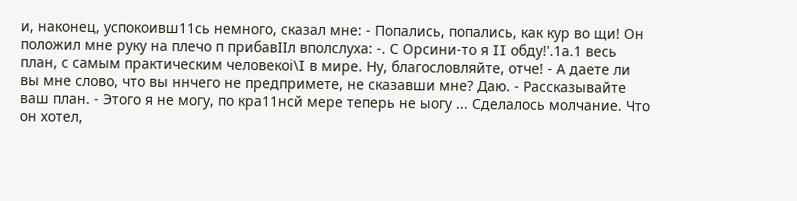и, наконец, успокоивш11сь немного, сказал мне: - Попались, попались, как кур во щи! Он положил мне руку на плечо п прибавIIл вполслуха: -. С Орсини-то я II обду!'.1а.1 весь план, с самым практическим человекоi\I в мире. Ну, благословляйте, отче! - А даете ли вы мне слово, что вы ннчего не предпримете, не сказавши мне? Даю. - Рассказывайте ваш план. - Этого я не могу, по кра11нсй мере теперь не ыогу ... Сделалось молчание. Что он хотел,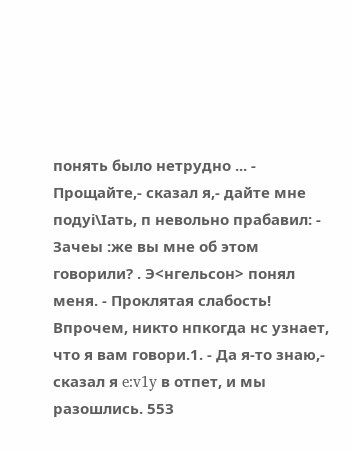понять было нетрудно ... - Прощайте,- сказал я,- дайте мне подуi\Iать, п невольно прабавил: - Зачеы :же вы мне об этом говорили? . Э<нгельсон> понял меня. - Проклятая слабость! Впрочем, никто нпкогда нс узнает, что я вам говори.1. - Да я-то знаю,- сказал я e:v1y в отпет, и мы разошлись. 55З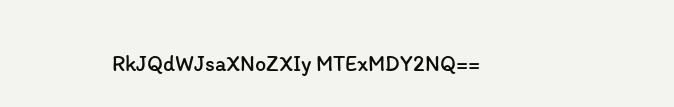RkJQdWJsaXNoZXIy MTExMDY2NQ==